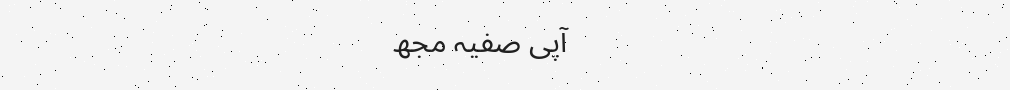آپی صفیہ مجھ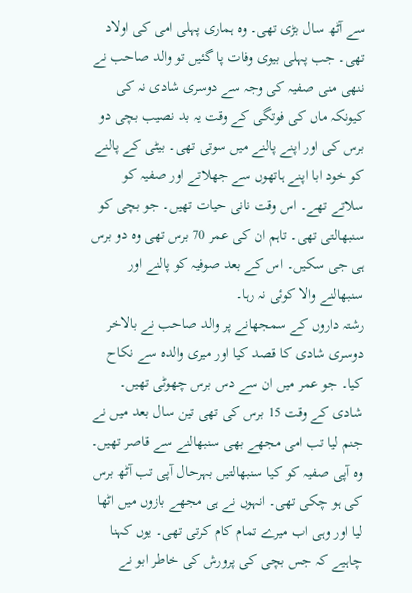سے آٹھ سال بڑی تھی۔ وہ ہماری پہلی امی کی اولاد تھی۔ جب پہلی بیوی وفات پا گئیں تو والد صاحب نے ننھی منی صفیہ کی وجہ سے دوسری شادی نہ کی کیونکہ ماں کی فوتگی کے وقت یہ بد نصیب بچی دو برس کی اور اپنے پالنے میں سوتی تھی۔ بیٹی کے پالنے کو خود ابا اپنے ہاتھوں سے جھلاتے اور صفیہ کو سلاتے تھے۔ اس وقت نانی حیات تھیں۔ جو بچی کو سنبھالتی تھی۔ تاہم ان کی عمر 70 برس تھی وہ دو برس ہی جی سکیں۔ اس کے بعد صوفیہ کو پالنے اور سنبھالنے والا کوئی نہ رہا۔
رشتہ داروں کے سمجھانے پر والد صاحب نے بالاخر دوسری شادی کا قصد کیا اور میری والدہ سے نکاح کیا۔ جو عمر میں ان سے دس برس چھوٹی تھیں۔ شادی کے وقت 15 برس کی تھی تین سال بعد میں نے جنم لیا تب امی مجھے بھی سنبھالنے سے قاصر تھیں۔ وہ آپی صفیہ کو کیا سنبھالتیں بہرحال آپی تب آٹھ برس کی ہو چکی تھی۔ انہوں نے ہی مجھے بازوں میں اٹھا لیا اور وہی اب میرے تمام کام کرتی تھی۔ یوں کہنا چاہیے کہ جس بچی کی پرورش کی خاطر ابو نے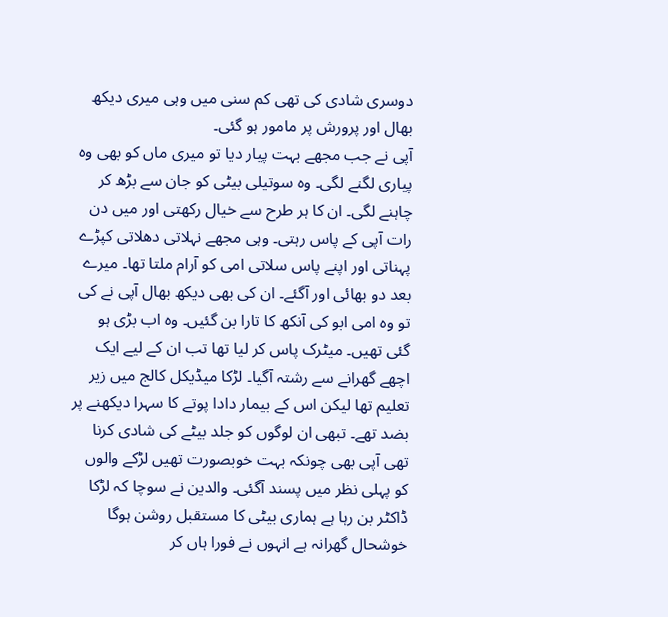دوسری شادی کی تھی کم سنی میں وہی میری دیکھ بھال اور پرورش پر مامور ہو گئی۔
آپی نے جب مجھے بہت پیار دیا تو میری ماں کو بھی وہ پیاری لگنے لگی۔ وہ سوتیلی بیٹی کو جان سے بڑھ کر چاہنے لگی۔ ان کا ہر طرح سے خیال رکھتی اور میں دن رات آپی کے پاس رہتی۔ وہی مجھے نہلاتی دھلاتی کپڑے پہناتی اور اپنے پاس سلاتی امی کو آرام ملتا تھا۔ میرے بعد دو بھائی اور آگئے۔ ان کی بھی دیکھ بھال آپی نے کی تو وہ امی ابو کی آنکھ کا تارا بن گئیں۔ وہ اب بڑی ہو گئی تھیں۔ میٹرک پاس کر لیا تھا تب ان کے لیے ایک اچھے گھرانے سے رشتہ آگیا۔ لڑکا میڈیکل کالج میں زیر تعلیم تھا لیکن اس کے بیمار دادا پوتے کا سہرا دیکھنے پر بضد تھے۔ تبھی ان لوگوں کو جلد بیٹے کی شادی کرنا تھی آپی بھی چونکہ بہت خوبصورت تھیں لڑکے والوں کو پہلی نظر میں پسند آگئی۔ والدین نے سوچا کہ لڑکا ڈاکٹر بن رہا ہے ہماری بیٹی کا مستقبل روشن ہوگا خوشحال گھرانہ ہے انہوں نے فورا ہاں کر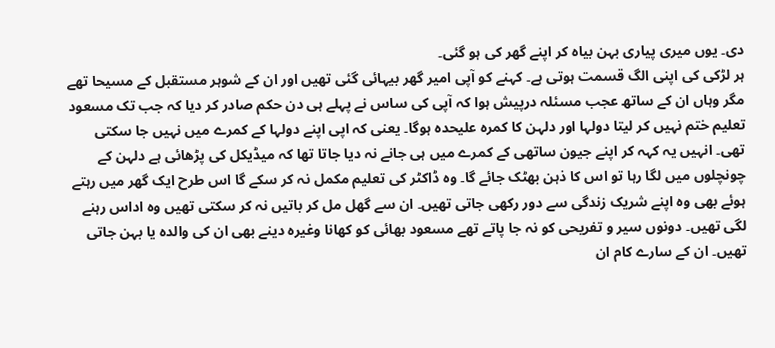دی۔ یوں میری پیاری بہن بیاہ کر اپنے گھر کی ہو گئی۔
ہر لڑکی کی اپنی الگ قسمت ہوتی ہے۔ کہنے کو آپی امیر گھر بیہائی گئی تھیں اور ان کے شوہر مستقبل کے مسیحا تھے مگر وہاں ان کے ساتھ عجب مسئلہ درپیش ہوا کہ آپی کی ساس نے پہلے ہی دن حکم صادر کر دیا کہ جب تک مسعود تعلیم ختم نہیں کر لیتا دولہا اور دلہن کا کمرہ علیحدہ ہوگا۔ یعنی کہ اپی اپنے دولہا کے کمرے میں نہیں جا سکتی تھی۔ انہیں یہ کہہ کر اپنے جیون ساتھی کے کمرے میں ہی جانے نہ دیا جاتا تھا کہ میڈیکل کی پڑھائی ہے دلہن کے چونچلوں میں لگا رہا تو اس کا ذہن بھٹک جائے گا۔ وہ ڈاکٹر کی تعلیم مکمل نہ کر سکے گا اس طرح ایک گھر میں رہتے ہوئے بھی وہ اپنے شریک زندگی سے دور رکھی جاتی تھیں۔ ان سے گھل مل کر باتیں نہ کر سکتی تھیں وہ اداس رہنے لگی تھیں۔ دونوں سیر و تفریحی کو نہ جا پاتے تھے مسعود بھائی کو کھانا وغیرہ دینے بھی ان کی والدہ یا بہن جاتی تھیں۔ ان کے سارے کام ان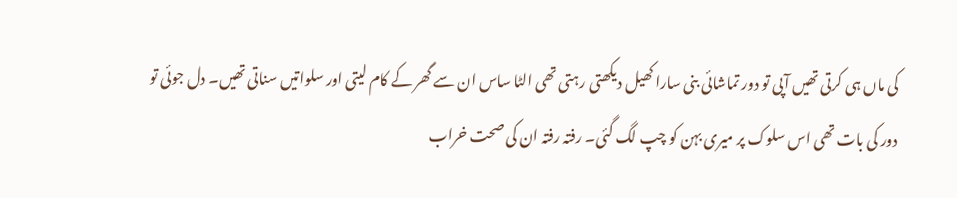کی ماں ہی کرتی تھیں آپی تو دور تماشائی بنی سارا کھیل دیکھتی رہتی تھی الٹا ساس ان سے گھر کے کام لیتی اور سلواتیں سناتی تھیں۔ دل جوئی تو دور کی بات تھی اس سلوک پر میری بہن کو چپ لگ گئی۔ رفتہ رفتہ ان کی صحت خراب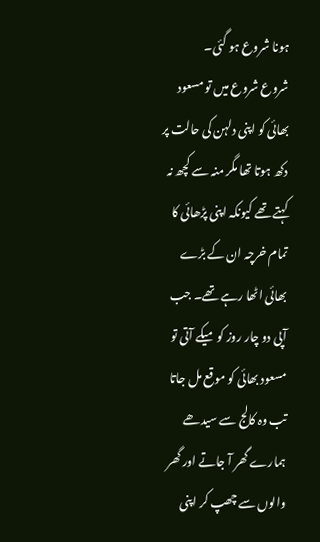ہونا شروع ہو گئی۔
شروع شروع میں تو مسعود بھائی کو اپنی دلہن کی حالت پر دکھ ہوتا تھا مگر منہ سے کچھ نہ کہتے تھے کیونکہ اپنی پڑھائی کا تمام خرچہ ان کے بڑے بھائی اٹھا رہے تھے۔ جب آپی دو چار روز کو میکے آتی تو مسعود بھائی کو موقع مل جاتا تب وہ کالج سے سیدھے ہمارے گھر آ جاتے اور گھر والوں سے چھپ کر اپنی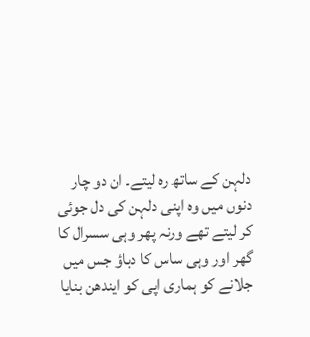دلہن کے ساتھ رہ لیتے۔ ان دو چار دنوں میں وہ اپنی دلہن کی دل جوئی کر لیتے تھے ورنہ پھر وہی سسرال کا گھر اور وہی ساس کا دباؤ جس میں جلانے کو ہماری اپی کو ایندھن بنایا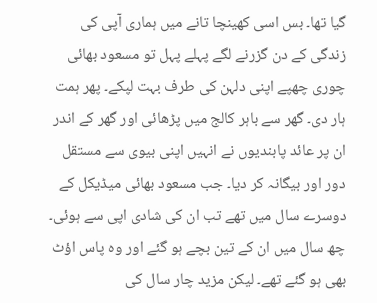گیا تھا۔ بس اسی کھینچا تانے میں ہماری آپی کی زندگی کے دن گزرنے لگے پہلے پہل تو مسعود بھائی چوری چھپے اپنی دلہن کی طرف بہت لپکے۔ پھر ہمت ہار دی۔ گھر سے باہر کالج میں پڑھائی اور گھر کے اندر ان پر عائد پابندیوں نے انہیں اپنی بیوی سے مستقل دور اور بیگانہ کر دیا۔ جب مسعود بھائی میڈیکل کے دوسرے سال میں تھے تب ان کی شادی اپی سے ہوئی۔ چھ سال میں ان کے تین بچے ہو گئے اور وہ پاس اؤٹ بھی ہو گئے تھے۔ لیکن مزید چار سال کی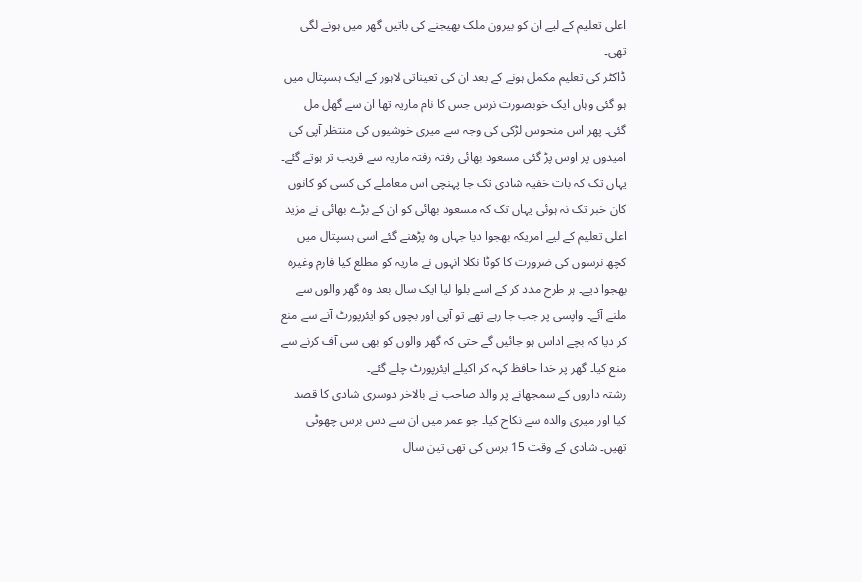اعلی تعلیم کے لیے ان کو بیرون ملک بھیجنے کی باتیں گھر میں ہونے لگی تھی۔
ڈاکٹر کی تعلیم مکمل ہونے کے بعد ان کی تعیناتی لاہور کے ایک ہسپتال میں ہو گئی وہاں ایک خوبصورت نرس جس کا نام ماریہ تھا ان سے گھل مل گئی۔ پھر اس منحوس لڑکی کی وجہ سے میری خوشیوں کی منتظر آپی کی امیدوں پر اوس پڑ گئی مسعود بھائی رفتہ رفتہ ماریہ سے قریب تر ہوتے گئے۔ یہاں تک کہ بات خفیہ شادی تک جا پہنچی اس معاملے کی کسی کو کانوں کان خبر تک نہ ہوئی یہاں تک کہ مسعود بھائی کو ان کے بڑے بھائی نے مزید اعلی تعلیم کے لیے امریکہ بھجوا دیا جہاں وہ پڑھنے گئے اسی ہسپتال میں کچھ نرسوں کی ضرورت کا کوٹا نکلا انہوں نے ماریہ کو مطلع کیا فارم وغیرہ بھجوا دیے۔ ہر طرح مدد کر کے اسے بلوا لیا ایک سال بعد وہ گھر والوں سے ملنے آئے۔ واپسی پر جب جا رہے تھے تو آپی اور بچوں کو ایئرپورٹ آنے سے منع کر دیا کہ بچے اداس ہو جائیں گے حتی کہ گھر والوں کو بھی سی آف کرنے سے منع کیا۔ گھر پر خدا حافظ کہہ کر اکیلے ایئرپورٹ چلے گئے۔
رشتہ داروں کے سمجھانے پر والد صاحب نے بالاخر دوسری شادی کا قصد کیا اور میری والدہ سے نکاح کیا۔ جو عمر میں ان سے دس برس چھوٹی تھیں۔ شادی کے وقت 15 برس کی تھی تین سال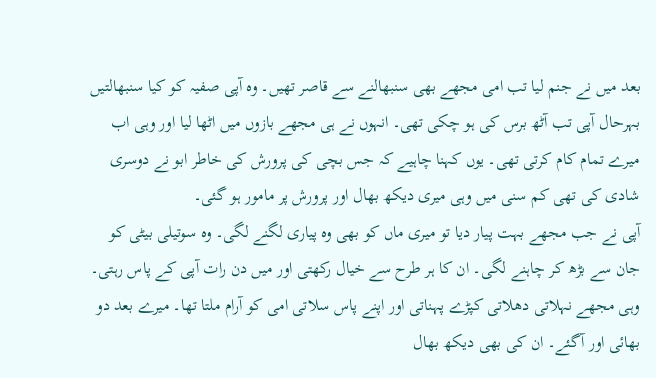بعد میں نے جنم لیا تب امی مجھے بھی سنبھالنے سے قاصر تھیں۔ وہ آپی صفیہ کو کیا سنبھالتیں بہرحال آپی تب آٹھ برس کی ہو چکی تھی۔ انہوں نے ہی مجھے بازوں میں اٹھا لیا اور وہی اب میرے تمام کام کرتی تھی۔ یوں کہنا چاہیے کہ جس بچی کی پرورش کی خاطر ابو نے دوسری شادی کی تھی کم سنی میں وہی میری دیکھ بھال اور پرورش پر مامور ہو گئی۔
آپی نے جب مجھے بہت پیار دیا تو میری ماں کو بھی وہ پیاری لگنے لگی۔ وہ سوتیلی بیٹی کو جان سے بڑھ کر چاہنے لگی۔ ان کا ہر طرح سے خیال رکھتی اور میں دن رات آپی کے پاس رہتی۔ وہی مجھے نہلاتی دھلاتی کپڑے پہناتی اور اپنے پاس سلاتی امی کو آرام ملتا تھا۔ میرے بعد دو بھائی اور آگئے۔ ان کی بھی دیکھ بھال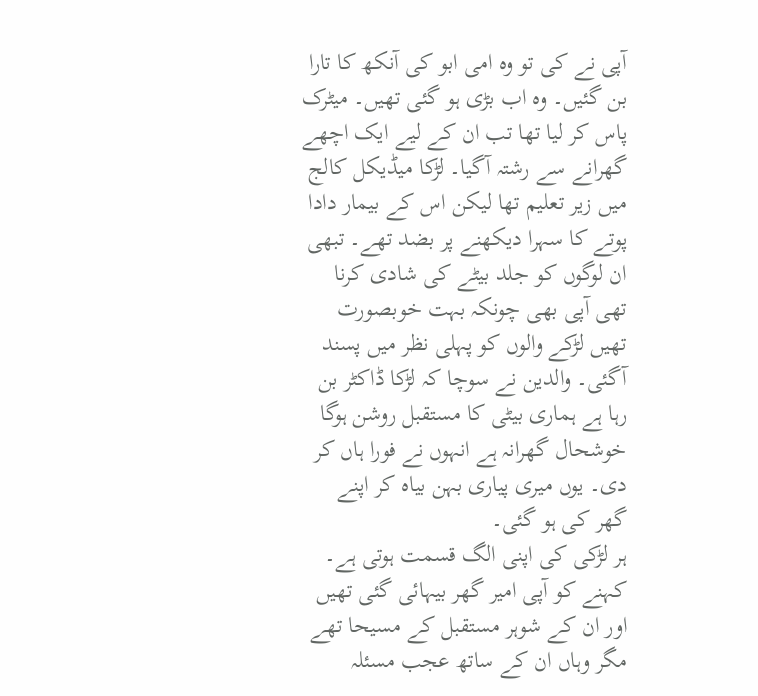آپی نے کی تو وہ امی ابو کی آنکھ کا تارا بن گئیں۔ وہ اب بڑی ہو گئی تھیں۔ میٹرک پاس کر لیا تھا تب ان کے لیے ایک اچھے گھرانے سے رشتہ آگیا۔ لڑکا میڈیکل کالج میں زیر تعلیم تھا لیکن اس کے بیمار دادا پوتے کا سہرا دیکھنے پر بضد تھے۔ تبھی ان لوگوں کو جلد بیٹے کی شادی کرنا تھی آپی بھی چونکہ بہت خوبصورت تھیں لڑکے والوں کو پہلی نظر میں پسند آگئی۔ والدین نے سوچا کہ لڑکا ڈاکٹر بن رہا ہے ہماری بیٹی کا مستقبل روشن ہوگا خوشحال گھرانہ ہے انہوں نے فورا ہاں کر دی۔ یوں میری پیاری بہن بیاہ کر اپنے گھر کی ہو گئی۔
ہر لڑکی کی اپنی الگ قسمت ہوتی ہے۔ کہنے کو آپی امیر گھر بیہائی گئی تھیں اور ان کے شوہر مستقبل کے مسیحا تھے مگر وہاں ان کے ساتھ عجب مسئلہ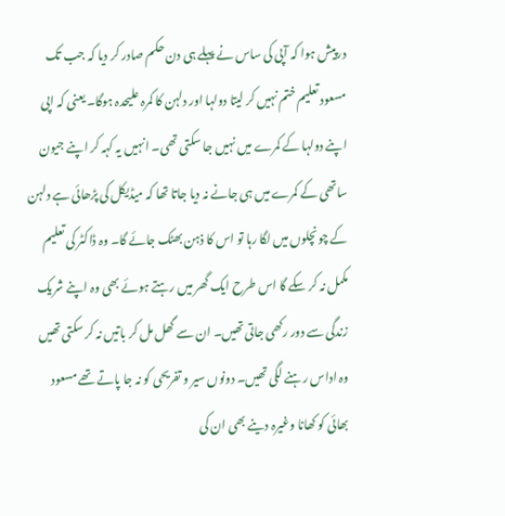درپیش ہوا کہ آپی کی ساس نے پہلے ہی دن حکم صادر کر دیا کہ جب تک مسعود تعلیم ختم نہیں کر لیتا دولہا اور دلہن کا کمرہ علیحدہ ہوگا۔ یعنی کہ اپی اپنے دولہا کے کمرے میں نہیں جا سکتی تھی۔ انہیں یہ کہہ کر اپنے جیون ساتھی کے کمرے میں ہی جانے نہ دیا جاتا تھا کہ میڈیکل کی پڑھائی ہے دلہن کے چونچلوں میں لگا رہا تو اس کا ذہن بھٹک جائے گا۔ وہ ڈاکٹر کی تعلیم مکمل نہ کر سکے گا اس طرح ایک گھر میں رہتے ہوئے بھی وہ اپنے شریک زندگی سے دور رکھی جاتی تھیں۔ ان سے گھل مل کر باتیں نہ کر سکتی تھیں وہ اداس رہنے لگی تھیں۔ دونوں سیر و تفریحی کو نہ جا پاتے تھے مسعود بھائی کو کھانا وغیرہ دینے بھی ان کی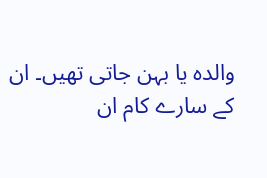والدہ یا بہن جاتی تھیں۔ ان کے سارے کام ان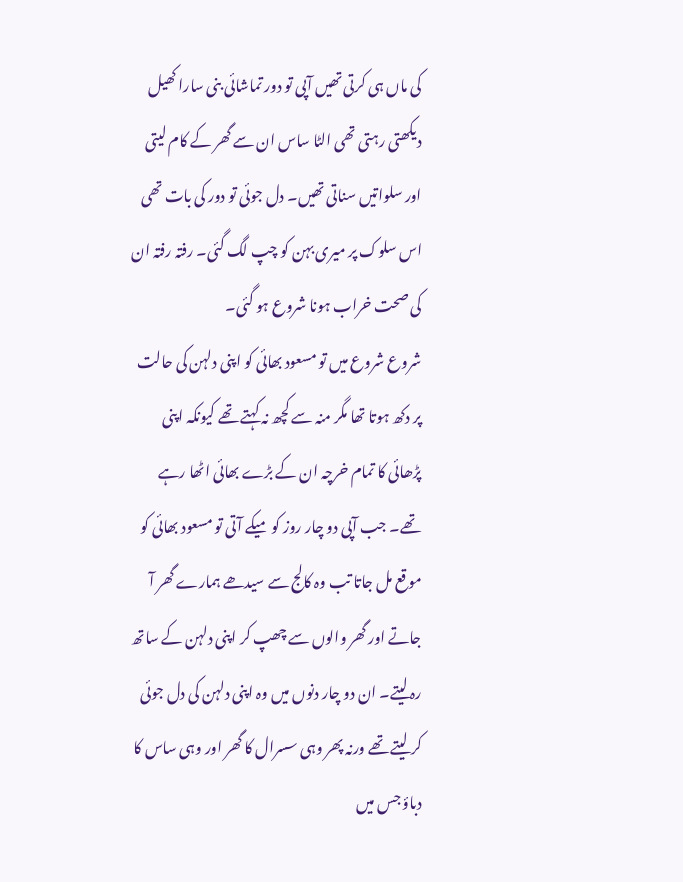کی ماں ہی کرتی تھیں آپی تو دور تماشائی بنی سارا کھیل دیکھتی رہتی تھی الٹا ساس ان سے گھر کے کام لیتی اور سلواتیں سناتی تھیں۔ دل جوئی تو دور کی بات تھی اس سلوک پر میری بہن کو چپ لگ گئی۔ رفتہ رفتہ ان کی صحت خراب ہونا شروع ہو گئی۔
شروع شروع میں تو مسعود بھائی کو اپنی دلہن کی حالت پر دکھ ہوتا تھا مگر منہ سے کچھ نہ کہتے تھے کیونکہ اپنی پڑھائی کا تمام خرچہ ان کے بڑے بھائی اٹھا رہے تھے۔ جب آپی دو چار روز کو میکے آتی تو مسعود بھائی کو موقع مل جاتا تب وہ کالج سے سیدھے ہمارے گھر آ جاتے اور گھر والوں سے چھپ کر اپنی دلہن کے ساتھ رہ لیتے۔ ان دو چار دنوں میں وہ اپنی دلہن کی دل جوئی کر لیتے تھے ورنہ پھر وہی سسرال کا گھر اور وہی ساس کا دباؤ جس میں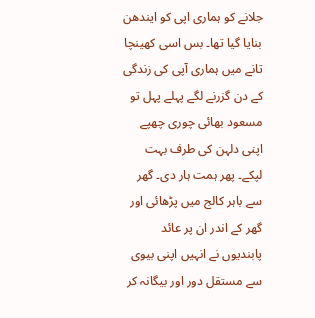جلانے کو ہماری اپی کو ایندھن بنایا گیا تھا۔ بس اسی کھینچا تانے میں ہماری آپی کی زندگی کے دن گزرنے لگے پہلے پہل تو مسعود بھائی چوری چھپے اپنی دلہن کی طرف بہت لپکے۔ پھر ہمت ہار دی۔ گھر سے باہر کالج میں پڑھائی اور گھر کے اندر ان پر عائد پابندیوں نے انہیں اپنی بیوی سے مستقل دور اور بیگانہ کر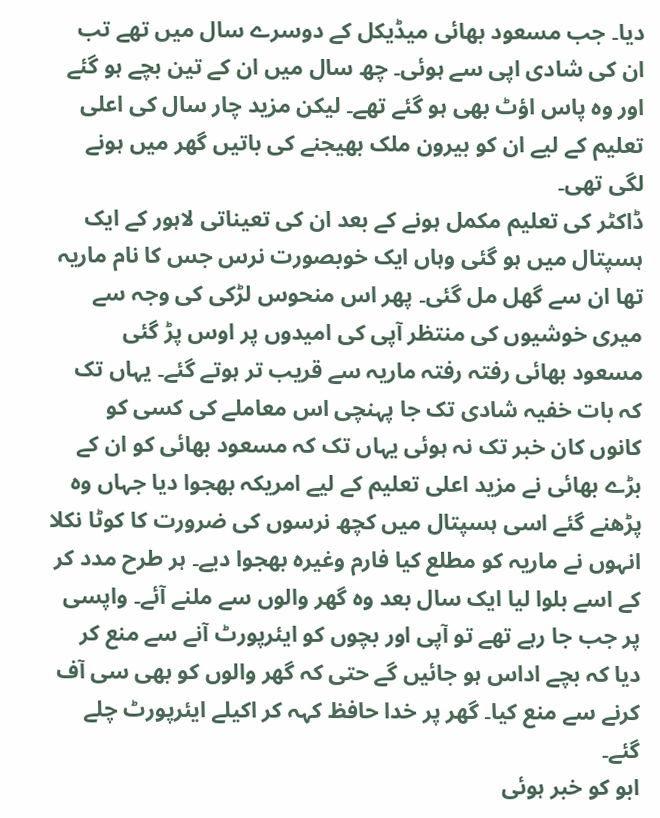دیا۔ جب مسعود بھائی میڈیکل کے دوسرے سال میں تھے تب ان کی شادی اپی سے ہوئی۔ چھ سال میں ان کے تین بچے ہو گئے اور وہ پاس اؤٹ بھی ہو گئے تھے۔ لیکن مزید چار سال کی اعلی تعلیم کے لیے ان کو بیرون ملک بھیجنے کی باتیں گھر میں ہونے لگی تھی۔
ڈاکٹر کی تعلیم مکمل ہونے کے بعد ان کی تعیناتی لاہور کے ایک ہسپتال میں ہو گئی وہاں ایک خوبصورت نرس جس کا نام ماریہ تھا ان سے گھل مل گئی۔ پھر اس منحوس لڑکی کی وجہ سے میری خوشیوں کی منتظر آپی کی امیدوں پر اوس پڑ گئی مسعود بھائی رفتہ رفتہ ماریہ سے قریب تر ہوتے گئے۔ یہاں تک کہ بات خفیہ شادی تک جا پہنچی اس معاملے کی کسی کو کانوں کان خبر تک نہ ہوئی یہاں تک کہ مسعود بھائی کو ان کے بڑے بھائی نے مزید اعلی تعلیم کے لیے امریکہ بھجوا دیا جہاں وہ پڑھنے گئے اسی ہسپتال میں کچھ نرسوں کی ضرورت کا کوٹا نکلا انہوں نے ماریہ کو مطلع کیا فارم وغیرہ بھجوا دیے۔ ہر طرح مدد کر کے اسے بلوا لیا ایک سال بعد وہ گھر والوں سے ملنے آئے۔ واپسی پر جب جا رہے تھے تو آپی اور بچوں کو ایئرپورٹ آنے سے منع کر دیا کہ بچے اداس ہو جائیں گے حتی کہ گھر والوں کو بھی سی آف کرنے سے منع کیا۔ گھر پر خدا حافظ کہہ کر اکیلے ایئرپورٹ چلے گئے۔
ابو کو خبر ہوئی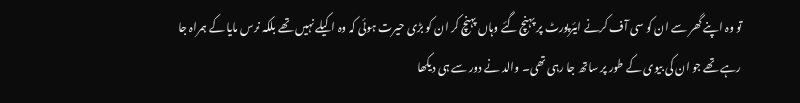تو وہ اپنے گھر سے ان کو سی آف کرنے ایئرپورٹ پر پہنچ گئے وہاں پہنچ کر ان کو بڑی حیرت ہوئی کہ وہ اکیلے نہیں تھے بلکہ نرس مایا کے ہمراہ جا رہے تھے جو ان کی بیوی کے طور پر ساتھ جا رہی تھی۔ والد نے دور سے ہی دیکھا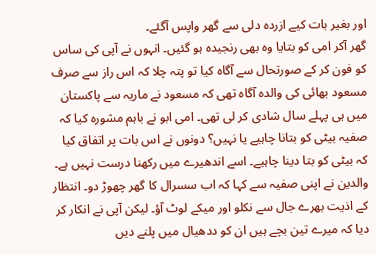اور بغیر بات کیے ازردہ دلی سے گھر واپس آگئے۔
گھر آکر امی کو بتایا وہ بھی رنجیدہ ہو گئیں۔ انہوں نے آپی کی ساس کو فون کر کے صورتحال سے آگاہ کیا تو پتہ چلا کہ اس راز سے صرف مسعود بھائی کی والدہ آگاہ تھی کہ مسعود نے ماریہ سے پاکستان میں ہی پہلے سال شادی کر لی تھی۔ امی ابو نے باہم مشورہ کیا کہ صفیہ بیٹی کو بتانا چاہیے یا نہیں؟ دونوں نے اس بات پر اتفاق کیا کہ بیٹی کو بتا دینا چاہیے۔ اسے اندھیرے میں رکھنا درست نہیں ہے۔ والدین نے اپنی صفیہ سے کہا کہ اب سسرال کا گھر چھوڑ دو۔ انتظار کے اذیت بھرے جال سے نکلو اور میکے لوٹ آؤ۔ لیکن آپی نے انکار کر دیا کہ میرے تین بچے ہیں ان کو ددھیال میں پلنے دیں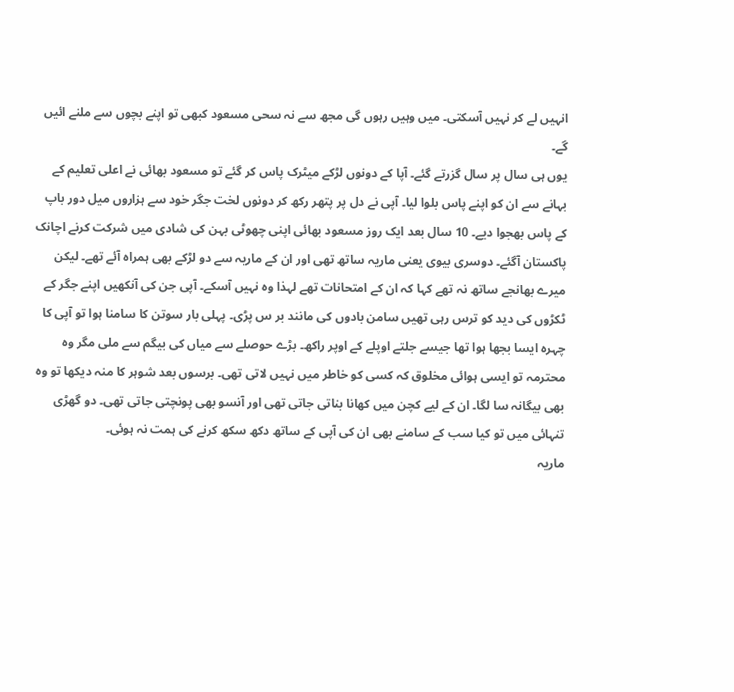انہیں لے کر نہیں آسکتی۔ میں وہیں رہوں گی مجھ سے نہ سحی مسعود کبھی تو اپنے بچوں سے ملنے ائیں گے۔
یوں ہی سال پر سال گزرتے گئے۔ آپا کے دونوں لڑکے میٹرک پاس کر گئے تو مسعود بھائی نے اعلی تعلیم کے بہانے سے ان کو اپنے پاس بلوا لیا۔ آپی نے دل پر پتھر رکھ کر دونوں لخت جگر خود سے ہزاروں میل دور باپ کے پاس بھجوا دیے۔ 10 سال بعد ایک روز مسعود بھائی اپنی چھوٹی بہن کی شادی میں شرکت کرنے اچانک پاکستان آگئے۔ دوسری بیوی یعنی ماریہ ساتھ تھی اور ان کے ماریہ سے دو لڑکے بھی ہمراہ آئے تھے۔ لیکن میرے بھانجے ساتھ نہ تھے کہا کہ ان کے امتحانات تھے لہذا وہ نہیں آسکے۔ آپی جن کی آنکھیں اپنے جگر کے ٹکڑوں کی دید کو ترس رہی تھیں سامن بادوں کی مانند بر س پڑی۔ پہلی بار سوتن کا سامنا ہوا تو آپی کا چہرہ ایسا بجھا ہوا تھا جیسے جلتے اوپلے کے اوپر راکھ۔ بڑے حوصلے سے میاں کی بیگم سے ملی مگر وہ محترمہ تو ایسی ہوائی مخلوق کہ کسی کو خاطر میں نہیں لاتی تھی۔ برسوں بعد شوہر کا منہ دیکھا تو وہ بھی بیگانہ سا لگا۔ ان کے لیے کچن میں کھانا بناتی جاتی تھی اور آنسو بھی پونچتی جاتی تھی۔ دو گھڑی تنہائی میں تو کیا سب کے سامنے بھی ان کی آپی کے ساتھ دکھ سکھ کرنے کی ہمت نہ ہوئی۔
ماریہ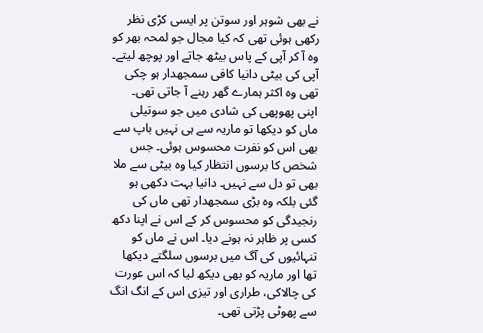نے بھی شوہر اور سوتن پر ایسی کڑی نظر رکھی ہوئی تھی کہ کیا مجال جو لمحہ بھر کو وہ آ کر آپی کے پاس بیٹھ جاتے اور پوچھ لیتے۔ آپی کی بیٹی دانیا کافی سمجھدار ہو چکی تھی وہ اکثر ہمارے گھر رہنے آ جاتی تھی۔ اپنی پھوپھی کی شادی میں جو سوتیلی ماں کو دیکھا تو ماریہ سے ہی نہیں باپ سے بھی اس کو نفرت محسوس ہوئی۔ جس شخص کا برسوں انتظار کیا وہ بیٹی سے ملا بھی تو دل سے نہیں۔ دانیا بہت دکھی ہو گئی بلکہ وہ بڑی سمجھدار تھی ماں کی رنجیدگی کو محسوس کر کے اس نے اپنا دکھ کسی پر ظاہر نہ ہونے دیا۔ اس نے ماں کو تنہائیوں کی آگ میں برسوں سلگتے دیکھا تھا اور ماریہ کو بھی دیکھ لیا کہ اس عورت کی چالاکی، طراری اور تیزی اس کے انگ انگ سے پھوٹی پڑتی تھی۔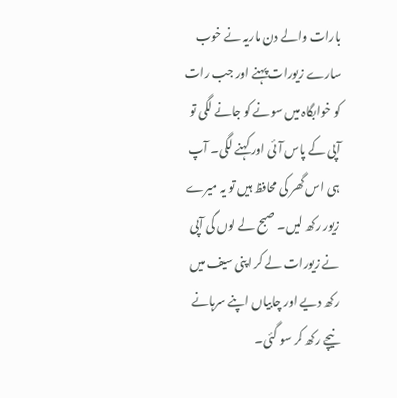بارات والے دن ماریہ نے خوب سارے زیورات پہنے اور جب رات کو خوابگاہ میں سونے کو جانے لگی تو آپی کے پاس آئی اور کہنے لگی۔ آپ ہی اس گھر کی محافظ ہیں تو یہ میرے زیور رکھ لیں۔ صبح لے لوں گی آپی نے زیورات لے کر اپنی سیف میں رکھ دیے اور چابیاں اپنے سرہانے نیچے رکھ کر سو گئی۔